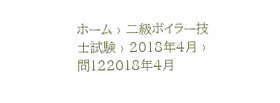ホーム › 二級ボイラー技士試験 › 2018年4月 › 問122018年4月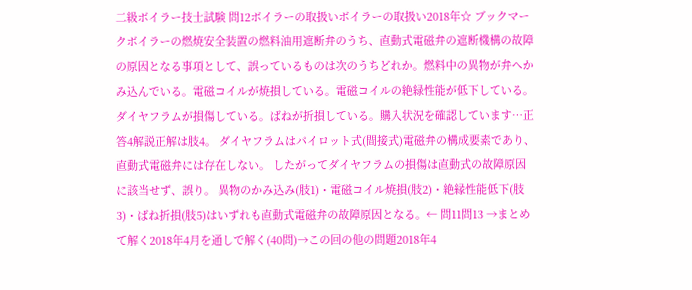二級ボイラー技士試験 問12ボイラーの取扱いボイラーの取扱い2018年☆ ブックマークボイラーの燃焼安全装置の燃料油用遮断弁のうち、直動式電磁弁の遮断機構の故障の原因となる事項として、誤っているものは次のうちどれか。燃料中の異物が弁へかみ込んでいる。電磁コイルが焼損している。電磁コイルの絶緑性能が低下している。ダイヤフラムが損傷している。ばねが折損している。購入状況を確認しています…正答4解説正解は肢4。 ダイヤフラムはパイロット式(間接式)電磁弁の構成要素であり、直動式電磁弁には存在しない。 したがってダイヤフラムの損傷は直動式の故障原因に該当せず、誤り。 異物のかみ込み(肢1)・電磁コイル焼損(肢2)・絶縁性能低下(肢3)・ばね折損(肢5)はいずれも直動式電磁弁の故障原因となる。← 問11問13 →まとめて解く2018年4月を通しで解く(40問)→この回の他の問題2018年4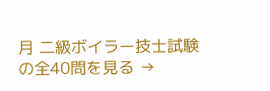月 二級ボイラー技士試験 の全40問を見る →